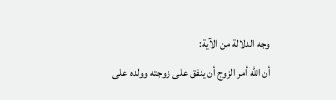وجه الدلالة من الآية:
أن الله أمر الزوج أن ينفق على زوجته وولده على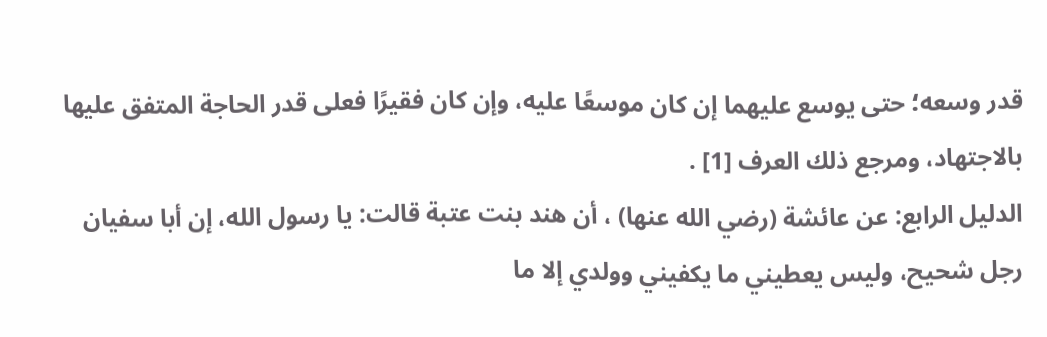قدر وسعه؛ حتى يوسع عليهما إن كان موسعًا عليه، وإن كان فقيرًا فعلى قدر الحاجة المتفق عليها بالاجتهاد، ومرجع ذلك العرف [1] .
الدليل الرابع: عن عائشة (رضي الله عنها) ، أن هند بنت عتبة قالت: يا رسول الله، إن أبا سفيان رجل شحيح، وليس يعطيني ما يكفيني وولدي إلا ما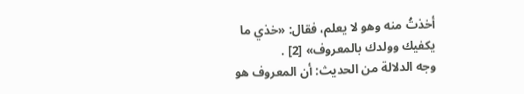أخذتُ منه وهو لا يعلم، فقال: «خذي ما يكفيك وولدك بالمعروف» [2] .
وجه الدلالة من الحديث: أن المعروف هو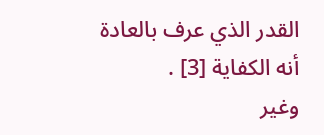القدر الذي عرف بالعادة أنه الكفاية [3] .
وغير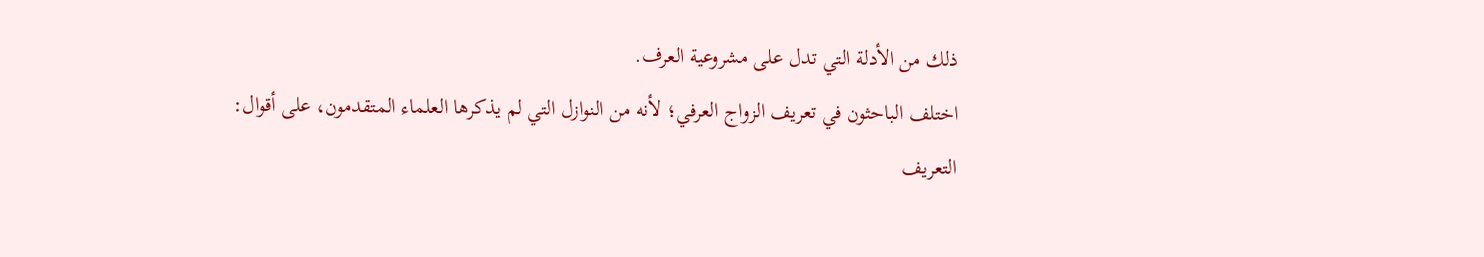ذلك من الأدلة التي تدل على مشروعية العرف.
اختلف الباحثون في تعريف الزواج العرفي؛ لأنه من النوازل التي لم يذكرها العلماء المتقدمون، على أقوال:
التعريف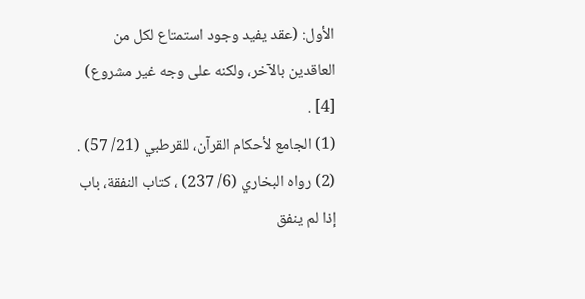الأول: (عقد يفيد وجود استمتاع لكل من العاقدين بالآخر، ولكنه على وجه غير مشروع) [4] .
(1) الجامع لأحكام القرآن، للقرطبي (21/ 57) .
(2) رواه البخاري (6/ 237) ، كتاب النفقة، باب إذا لم ينفق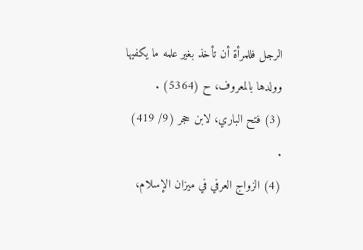الرجل فللمرأة أن تأخذ بغير علمه ما يكفيها وولدها بالمعروف، ح (5364) .
(3) فتح الباري، لابن حجر (9/ 419) .
(4) الزواج العرفي في ميزان الإسلام،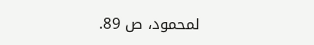لمحمود، ص 89.